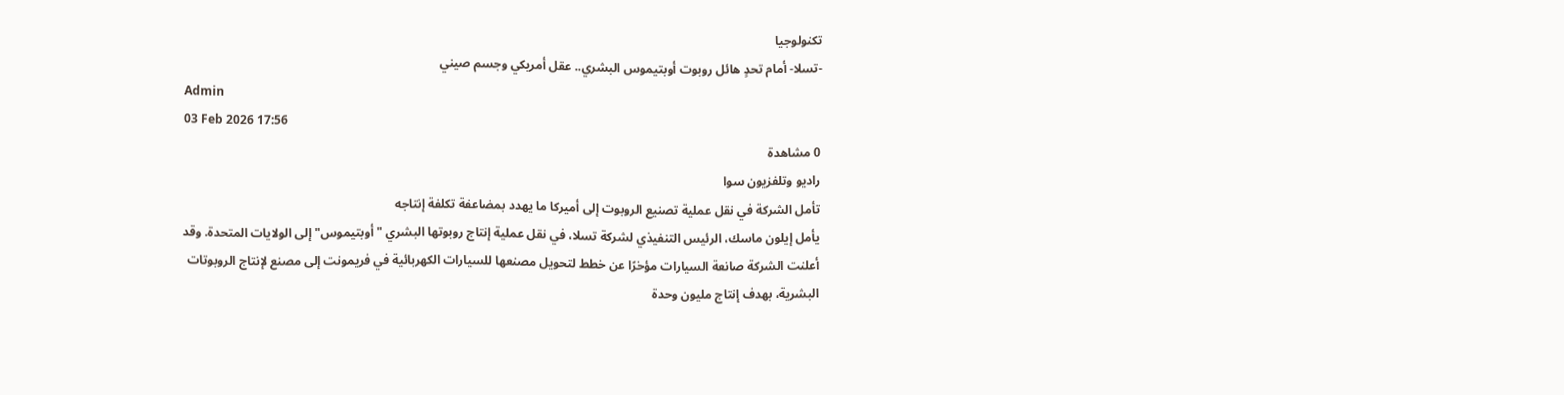تكنولوجيا
-تسلا- أمام تحدٍ هائل روبوت أوبتيموس البشري.. عقل أمريكي وجسم صيني
Admin
03 Feb 2026 17:56
0 مشاهدة
راديو وتلفزيون سوا
تأمل الشركة في نقل عملية تصنيع الروبوت إلى أميركا ما يهدد بمضاعفة تكلفة إنتاجه
يأمل إيلون ماسك، الرئيس التنفيذي لشركة تسلا، في نقل عملية إنتاج روبوتها البشري "أوبتيموس" إلى الولايات المتحدة. وقد أعلنت الشركة صانعة السيارات مؤخرًا عن خطط لتحويل مصنعها للسيارات الكهربائية في فريمونت إلى مصنع لإنتاج الروبوتات البشرية، بهدف إنتاج مليون وحدة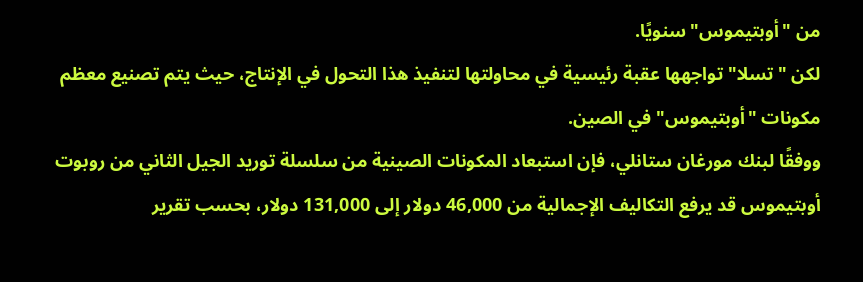من "أوبتيموس" سنويًا.
لكن "تسلا" تواجهها عقبة رئيسية في محاولتها لتنفيذ هذا التحول في الإنتاج، حيث يتم تصنيع معظم مكونات "أوبتيموس" في الصين.
ووفقًا لبنك مورغان ستانلي، فإن استبعاد المكونات الصينية من سلسلة توريد الجيل الثاني من روبوت أوبتيموس قد يرفع التكاليف الإجمالية من 46,000 دولار إلى 131,000 دولار، بحسب تقرير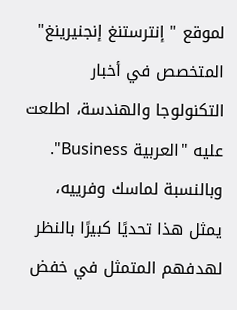لموقع " إنترستنغ إنجنيرينغ" المتخصص في أخبار التكنولوجا والهندسة، اطلعت عليه "العربية Business".
وبالنسبة لماسك وفرييه، يمثل هذا تحديًا كبيرًا بالنظر لهدفهم المتمثل في خفض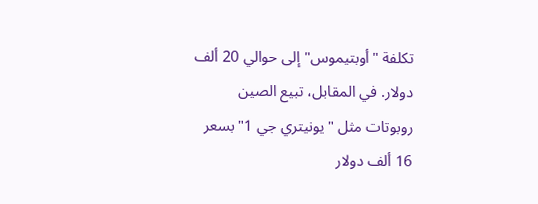تكلفة "أوبتيموس" إلى حوالي 20 ألف دولار. في المقابل، تبيع الصين روبوتات مثل "يونيتري جي 1" بسعر 16 ألف دولار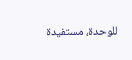للوحدة، مستفيدة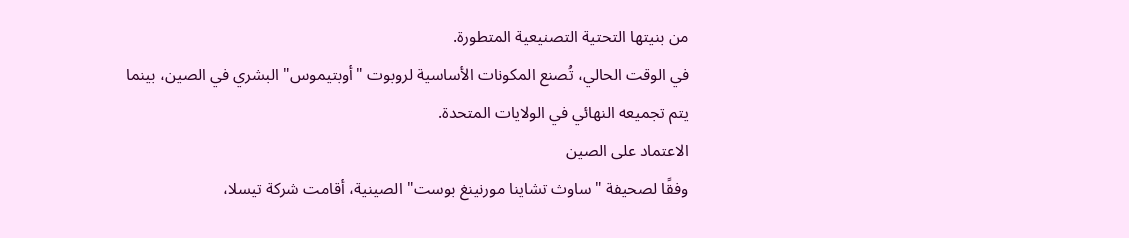من بنيتها التحتية التصنيعية المتطورة.
في الوقت الحالي، تُصنع المكونات الأساسية لروبوت "أوبتيموس" البشري في الصين، بينما يتم تجميعه النهائي في الولايات المتحدة.
الاعتماد على الصين
وفقًا لصحيفة "ساوث تشاينا مورنينغ بوست" الصينية، أقامت شركة تيسلا،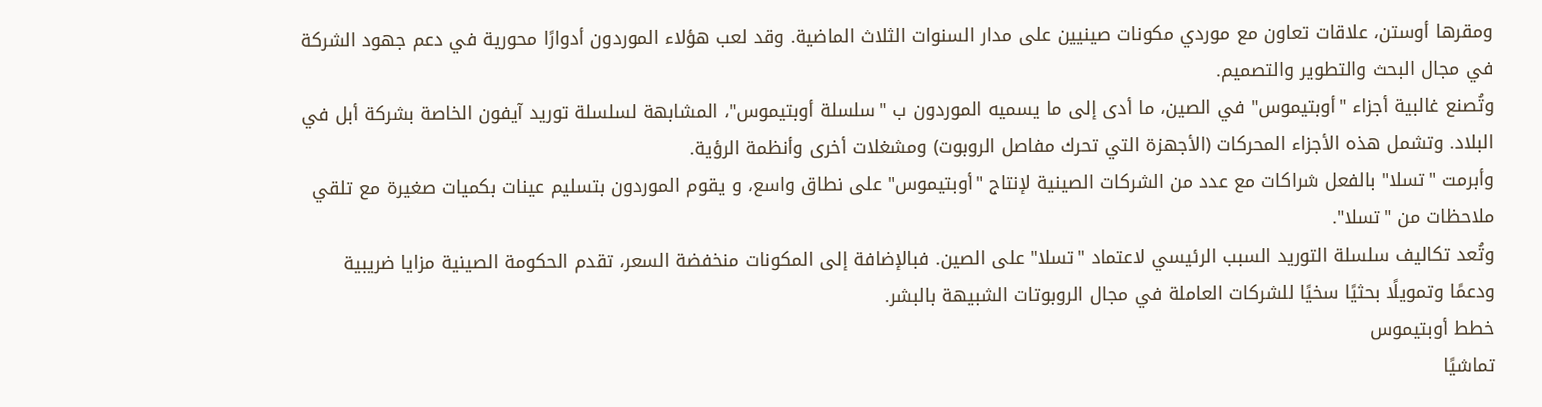ومقرها أوستن، علاقات تعاون مع موردي مكونات صينيين على مدار السنوات الثلاث الماضية. وقد لعب هؤلاء الموردون أدوارًا محورية في دعم جهود الشركة في مجال البحث والتطوير والتصميم.
وتُصنع غالبية أجزاء "أوبتيموس" في الصين، ما أدى إلى ما يسميه الموردون ب "سلسلة أوبتيموس"، المشابهة لسلسلة توريد آيفون الخاصة بشركة أبل في البلاد. وتشمل هذه الأجزاء المحركات (الأجهزة التي تحرك مفاصل الروبوت) ومشغلات أخرى وأنظمة الرؤية.
وأبرمت "تسلا" بالفعل شراكات مع عدد من الشركات الصينية لإنتاج "أوبتيموس" على نطاق واسع، و يقوم الموردون بتسليم عينات بكميات صغيرة مع تلقي ملاحظات من "تسلا".
وتُعد تكاليف سلسلة التوريد السبب الرئيسي لاعتماد "تسلا" على الصين. فبالإضافة إلى المكونات منخفضة السعر، تقدم الحكومة الصينية مزايا ضريبية ودعمًا وتمويلًا بحثيًا سخيًا للشركات العاملة في مجال الروبوتات الشبيهة بالبشر.
خطط أوبتيموس
تماشيًا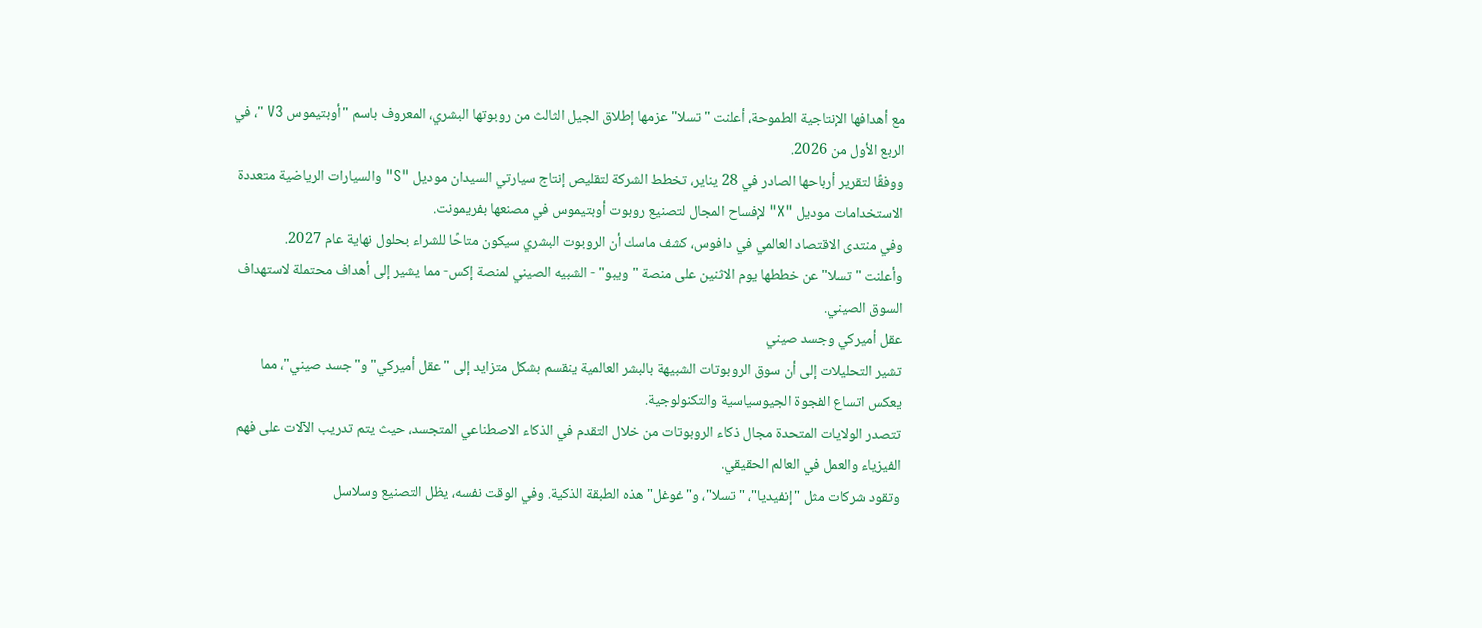مع أهدافها الإنتاجية الطموحة، أعلنت "تسلا" عزمها إطلاق الجيل الثالث من روبوتها البشري، المعروف باسم "أوبتيموس V3 "، في الربع الأول من 2026.
ووفقًا لتقرير أرباحها الصادر في 28 يناير، تخطط الشركة لتقليص إنتاج سيارتي السيدان موديل "S" والسيارات الرياضية متعددة الاستخدامات موديل "X" لإفساح المجال لتصنيع روبوت أوبتيموس في مصنعها بفريمونت.
وفي منتدى الاقتصاد العالمي في دافوس، كشف ماسك أن الروبوت البشري سيكون متاحًا للشراء بحلول نهاية عام 2027.
وأعلنت "تسلا" عن خططها يوم الاثنين على منصة "ويبو" - الشبيه الصيني لمنصة إكس- مما يشير إلى أهداف محتملة لاستهداف السوق الصيني.
عقل أميركي وجسد صيني
تشير التحليلات إلى أن سوق الروبوتات الشبيهة بالبشر العالمية ينقسم بشكل متزايد إلى "عقل أميركي" و"جسد صيني"، مما يعكس اتساع الفجوة الجيوسياسية والتكنولوجية.
تتصدر الولايات المتحدة مجال ذكاء الروبوتات من خلال التقدم في الذكاء الاصطناعي المتجسد، حيث يتم تدريب الآلات على فهم الفيزياء والعمل في العالم الحقيقي.
وتقود شركات مثل "إنفيديا"، "تسلا"، و"غوغل" هذه الطبقة الذكية. وفي الوقت نفسه، يظل التصنيع وسلاسل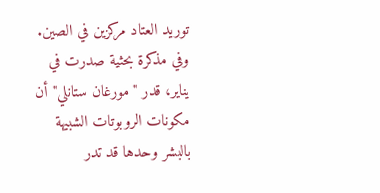توريد العتاد مركزين في الصين.
وفي مذكرة بحثية صدرت في يناير، قدر "مورغان ستانلي" أن مكونات الروبوتات الشبيهة بالبشر وحدها قد تدر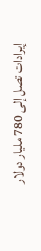إيرادات تصل إلى 780 مليار دولار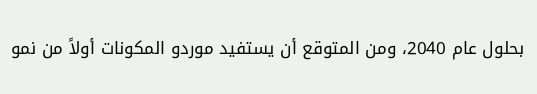بحلول عام 2040، ومن المتوقع أن يستفيد موردو المكونات أولاً من نمو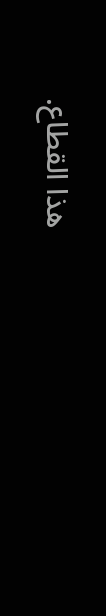هذا القطاع.